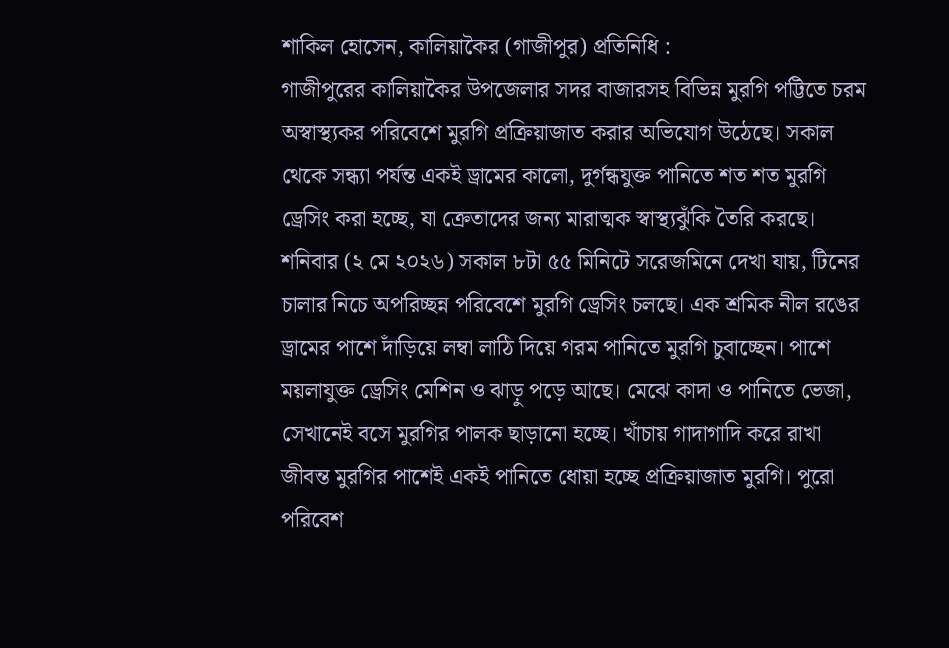শাকিল হোসেন, কালিয়াকৈর (গাজীপুর) প্রতিনিধি :
গাজীপুরের কালিয়াকৈর উপজেলার সদর বাজারসহ বিভিন্ন মুরগি পট্টিতে চরম অস্বাস্থ্যকর পরিবেশে মুরগি প্রক্রিয়াজাত করার অভিযোগ উঠেছে। সকাল থেকে সন্ধ্যা পর্যন্ত একই ড্রামের কালো, দুর্গন্ধযুক্ত পানিতে শত শত মুরগি ড্রেসিং করা হচ্ছে, যা ক্রেতাদের জন্য মারাত্মক স্বাস্থ্যঝুঁকি তৈরি করছে।
শনিবার (২ মে ২০২৬) সকাল ৮টা ৫৫ মিনিটে সরেজমিনে দেখা যায়, টিনের চালার নিচে অপরিচ্ছন্ন পরিবেশে মুরগি ড্রেসিং চলছে। এক শ্রমিক নীল রঙের ড্রামের পাশে দাঁড়িয়ে লম্বা লাঠি দিয়ে গরম পানিতে মুরগি চুবাচ্ছেন। পাশে ময়লাযুক্ত ড্রেসিং মেশিন ও ঝাড়ু পড়ে আছে। মেঝে কাদা ও পানিতে ভেজা, সেখানেই বসে মুরগির পালক ছাড়ানো হচ্ছে। খাঁচায় গাদাগাদি করে রাখা জীবন্ত মুরগির পাশেই একই পানিতে ধোয়া হচ্ছে প্রক্রিয়াজাত মুরগি। পুরো পরিবেশ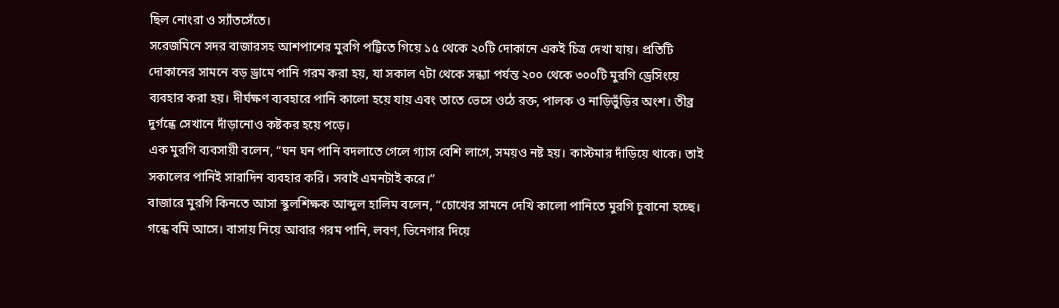ছিল নোংরা ও স্যাঁতসেঁতে।
সরেজমিনে সদর বাজারসহ আশপাশের মুরগি পট্টিতে গিয়ে ১৫ থেকে ২০টি দোকানে একই চিত্র দেখা যায়। প্রতিটি দোকানের সামনে বড় ড্রামে পানি গরম করা হয়, যা সকাল ৭টা থেকে সন্ধ্যা পর্যন্ত ২০০ থেকে ৩০০টি মুরগি ড্রেসিংয়ে ব্যবহার করা হয়। দীর্ঘক্ষণ ব্যবহারে পানি কালো হয়ে যায় এবং তাতে ভেসে ওঠে রক্ত, পালক ও নাড়িভুঁড়ির অংশ। তীব্র দুর্গন্ধে সেখানে দাঁড়ানোও কষ্টকর হয়ে পড়ে।
এক মুরগি ব্যবসায়ী বলেন, “ঘন ঘন পানি বদলাতে গেলে গ্যাস বেশি লাগে, সময়ও নষ্ট হয়। কাস্টমার দাঁড়িয়ে থাকে। তাই সকালের পানিই সারাদিন ব্যবহার করি। সবাই এমনটাই করে।”
বাজারে মুরগি কিনতে আসা স্কুলশিক্ষক আব্দুল হালিম বলেন, “চোখের সামনে দেখি কালো পানিতে মুরগি চুবানো হচ্ছে। গন্ধে বমি আসে। বাসায় নিয়ে আবার গরম পানি, লবণ, ভিনেগার দিয়ে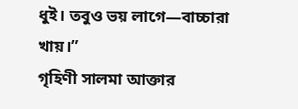ধুই। তবুও ভয় লাগে—বাচ্চারা খায়।”
গৃহিণী সালমা আক্তার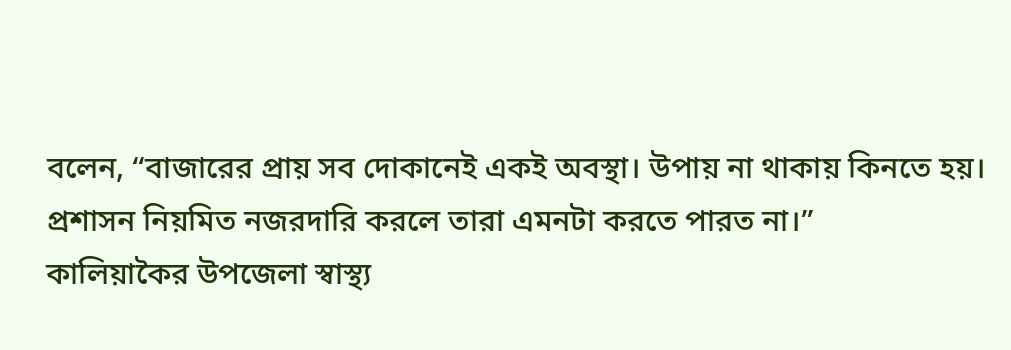বলেন, “বাজারের প্রায় সব দোকানেই একই অবস্থা। উপায় না থাকায় কিনতে হয়। প্রশাসন নিয়মিত নজরদারি করলে তারা এমনটা করতে পারত না।”
কালিয়াকৈর উপজেলা স্বাস্থ্য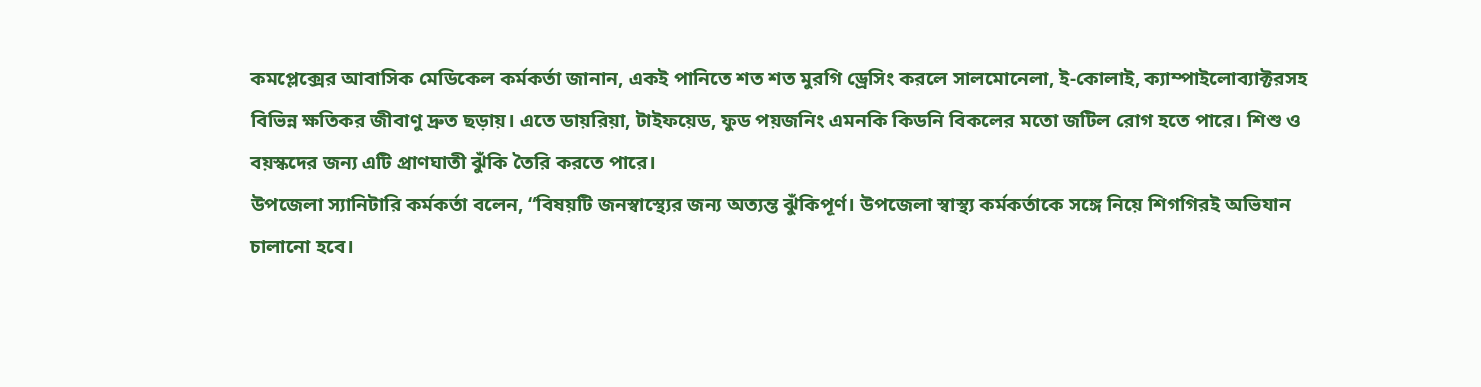কমপ্লেক্সের আবাসিক মেডিকেল কর্মকর্তা জানান, একই পানিতে শত শত মুরগি ড্রেসিং করলে সালমোনেলা, ই-কোলাই, ক্যাম্পাইলোব্যাক্টরসহ বিভিন্ন ক্ষতিকর জীবাণু দ্রুত ছড়ায়। এতে ডায়রিয়া, টাইফয়েড, ফুড পয়জনিং এমনকি কিডনি বিকলের মতো জটিল রোগ হতে পারে। শিশু ও বয়স্কদের জন্য এটি প্রাণঘাতী ঝুঁকি তৈরি করতে পারে।
উপজেলা স্যানিটারি কর্মকর্তা বলেন, “বিষয়টি জনস্বাস্থ্যের জন্য অত্যন্ত ঝুঁকিপূর্ণ। উপজেলা স্বাস্থ্য কর্মকর্তাকে সঙ্গে নিয়ে শিগগিরই অভিযান চালানো হবে।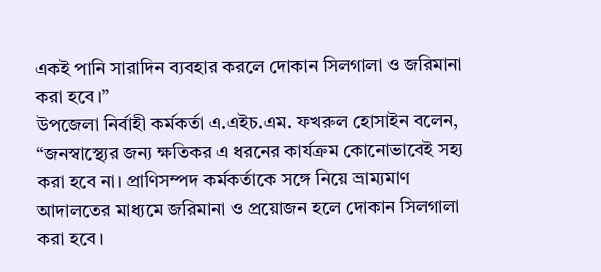একই পানি সারাদিন ব্যবহার করলে দোকান সিলগালা ও জরিমানা করা হবে।”
উপজেলা নির্বাহী কর্মকর্তা এ.এইচ.এম. ফখরুল হোসাইন বলেন, “জনস্বাস্থ্যের জন্য ক্ষতিকর এ ধরনের কার্যক্রম কোনোভাবেই সহ্য করা হবে না। প্রাণিসম্পদ কর্মকর্তাকে সঙ্গে নিয়ে ভ্রাম্যমাণ আদালতের মাধ্যমে জরিমানা ও প্রয়োজন হলে দোকান সিলগালা করা হবে।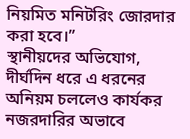নিয়মিত মনিটরিং জোরদার করা হবে।”
স্থানীয়দের অভিযোগ, দীর্ঘদিন ধরে এ ধরনের অনিয়ম চললেও কার্যকর নজরদারির অভাবে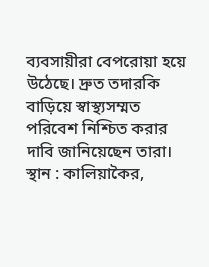ব্যবসায়ীরা বেপরোয়া হয়ে উঠেছে। দ্রুত তদারকি বাড়িয়ে স্বাস্থ্যসম্মত পরিবেশ নিশ্চিত করার দাবি জানিয়েছেন তারা।
স্থান : কালিয়াকৈর,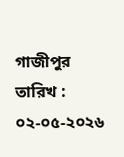গাজীপুর
তারিখ : ০২-০৫-২০২৬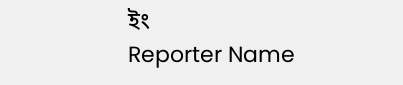ইং
Reporter Name